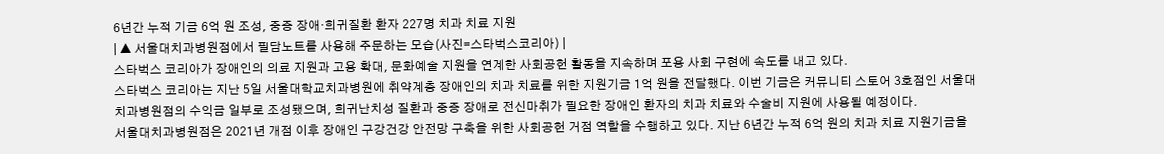6년간 누적 기금 6억 원 조성, 중증 장애·희귀질환 환자 227명 치과 치료 지원
| ▲ 서울대치과병원점에서 필담노트를 사용해 주문하는 모습(사진=스타벅스코리아) |
스타벅스 코리아가 장애인의 의료 지원과 고용 확대, 문화예술 지원을 연계한 사회공헌 활동을 지속하며 포용 사회 구현에 속도를 내고 있다.
스타벅스 코리아는 지난 5일 서울대학교치과병원에 취약계층 장애인의 치과 치료를 위한 지원기금 1억 원을 전달했다. 이번 기금은 커뮤니티 스토어 3호점인 서울대치과병원점의 수익금 일부로 조성됐으며, 희귀난치성 질환과 중증 장애로 전신마취가 필요한 장애인 환자의 치과 치료와 수술비 지원에 사용될 예정이다.
서울대치과병원점은 2021년 개점 이후 장애인 구강건강 안전망 구축을 위한 사회공헌 거점 역할을 수행하고 있다. 지난 6년간 누적 6억 원의 치과 치료 지원기금을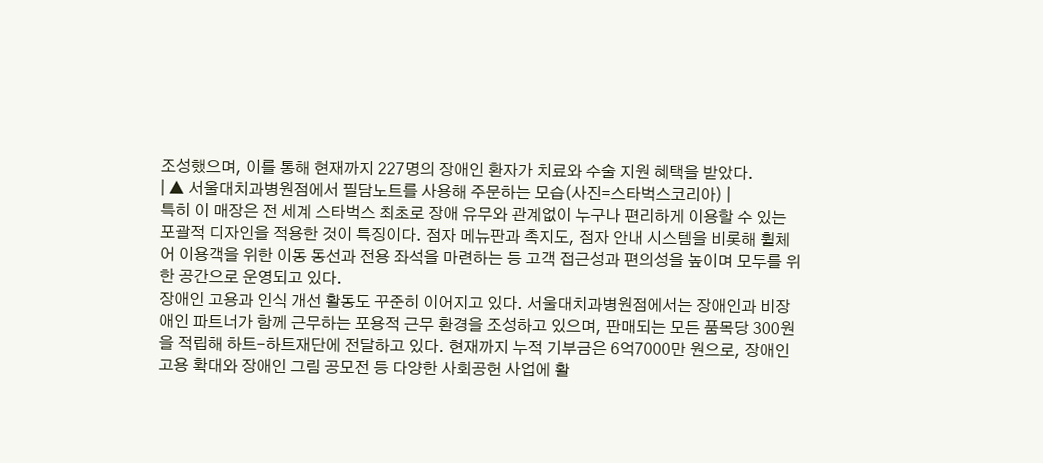조성했으며, 이를 통해 현재까지 227명의 장애인 환자가 치료와 수술 지원 혜택을 받았다.
| ▲ 서울대치과병원점에서 필담노트를 사용해 주문하는 모습(사진=스타벅스코리아) |
특히 이 매장은 전 세계 스타벅스 최초로 장애 유무와 관계없이 누구나 편리하게 이용할 수 있는 포괄적 디자인을 적용한 것이 특징이다. 점자 메뉴판과 촉지도, 점자 안내 시스템을 비롯해 휠체어 이용객을 위한 이동 동선과 전용 좌석을 마련하는 등 고객 접근성과 편의성을 높이며 모두를 위한 공간으로 운영되고 있다.
장애인 고용과 인식 개선 활동도 꾸준히 이어지고 있다. 서울대치과병원점에서는 장애인과 비장애인 파트너가 함께 근무하는 포용적 근무 환경을 조성하고 있으며, 판매되는 모든 품목당 300원을 적립해 하트-하트재단에 전달하고 있다. 현재까지 누적 기부금은 6억7000만 원으로, 장애인 고용 확대와 장애인 그림 공모전 등 다양한 사회공헌 사업에 활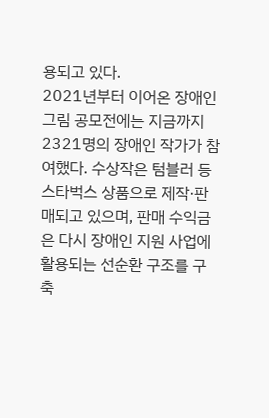용되고 있다.
2021년부터 이어온 장애인 그림 공모전에는 지금까지 2321명의 장애인 작가가 참여했다. 수상작은 텀블러 등 스타벅스 상품으로 제작·판매되고 있으며, 판매 수익금은 다시 장애인 지원 사업에 활용되는 선순환 구조를 구축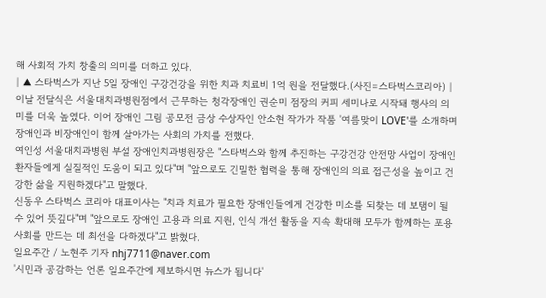해 사회적 가치 창출의 의미를 더하고 있다.
| ▲ 스타벅스가 지난 5일 장애인 구강건강을 위한 치과 치료비 1억 원을 전달했다.(사진=스타벅스코리아) |
이날 전달식은 서울대치과병원점에서 근무하는 청각장애인 권순미 점장의 커피 세미나로 시작돼 행사의 의미를 더욱 높였다. 이어 장애인 그림 공모전 금상 수상자인 안소현 작가가 작품 '여름맞이 LOVE'를 소개하며 장애인과 비장애인이 함께 살아가는 사회의 가치를 전했다.
여인성 서울대치과병원 부설 장애인치과병원장은 "스타벅스와 함께 추진하는 구강건강 안전망 사업이 장애인 환자들에게 실질적인 도움이 되고 있다"며 "앞으로도 긴밀한 협력을 통해 장애인의 의료 접근성을 높이고 건강한 삶을 지원하겠다"고 말했다.
신동우 스타벅스 코리아 대표이사는 "치과 치료가 필요한 장애인들에게 건강한 미소를 되찾는 데 보탬이 될 수 있어 뜻깊다"며 "앞으로도 장애인 고용과 의료 지원, 인식 개선 활동을 지속 확대해 모두가 함께하는 포용 사회를 만드는 데 최선을 다하겠다"고 밝혔다.
일요주간 / 노현주 기자 nhj7711@naver.com
'시민과 공감하는 언론 일요주간에 제보하시면 뉴스가 됩니다'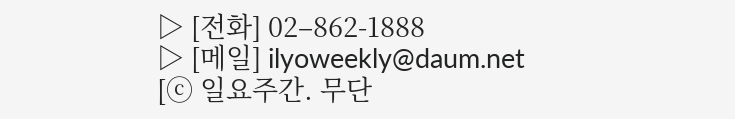▷ [전화] 02–862-1888
▷ [메일] ilyoweekly@daum.net
[ⓒ 일요주간. 무단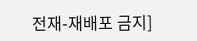전재-재배포 금지]